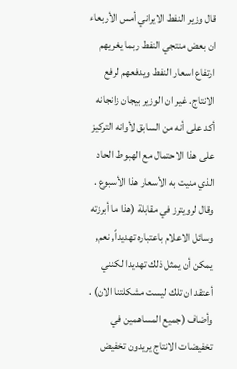قال وزير النفط الايراني أمس الأربعاء ان بعض منتجي النفط ربما يغريهم ارتفاع اسعار النفط ويدفعهم لرفع الانتاج. غير ان الوزير بيجان زانجانه أكد على أنه من السابق لأوانه التركيز على هذا الاحتمال مع الهبوط الحاد الذي منيت به الأسعار هذا الأسبوع . وقال لرويترز في مقابلة (هذا ما أبرزته وسائل الاعلام باعتباره تهديداً, نعم, يمكن أن يمثل ذلك تهديدا لكنني أعتقد ان تلك ليست مشكلتنا الان) . وأضاف (جميع المساهمين في تخفيضات الانتاج يريدون تخفيض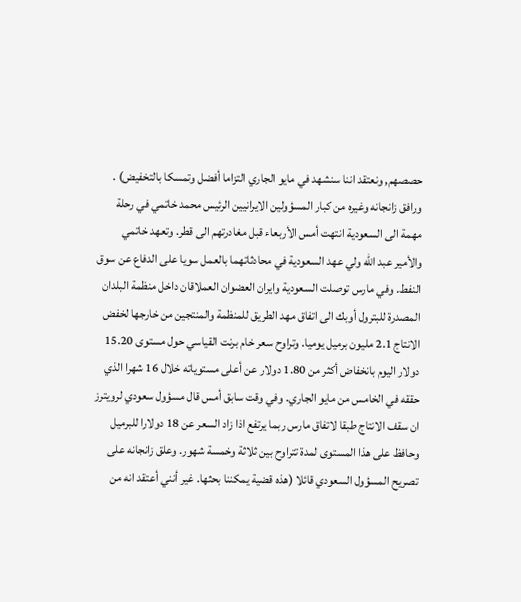حصصهم, ونعتقد اننا سنشهد في مايو الجاري التزاما أفضل وتمسكا بالتخفيض) . ورافق زانجانه وغيره من كبار المسؤولين الايرانيين الرئيس محمد خاتمي في رحلة مهمة الى السعودية انتهت أمس الأربعاء قبل مغادرتهم الى قطر. وتعهد خاتمي والأمير عبد الله ولي عهد السعودية في محادثاتهما بالعمل سويا على الدفاع عن سوق النفط. وفي مارس توصلت السعودية وايران العضوان العملاقان داخل منظمة البلدان المصدرة للبترول أوبك الى اتفاق مهد الطريق للمنظمة والمنتجين من خارجها لخفض الانتاج 2.1 مليون برميل يوميا. وتراوح سعر خام برنت القياسي حول مستوى 15.20 دولار اليوم بانخفاض أكثر من 1.80 دولار عن أعلى مستوياته خلال 16 شهرا الذي حققه في الخامس من مايو الجاري. وفي وقت سابق أمس قال مسؤول سعودي لرويترز ان سقف الانتاج طبقا لاتفاق مارس ربما يرتفع اذا زاد السعر عن 18 دولارا للبرميل وحافظ على هذا المستوى لمدة تتراوح بين ثلاثة وخمسة شهور. وعلق زانجانه على تصريح المسؤول السعودي قائلا (هذه قضية يمكننا بحثها. غير أنني أعتقد انه من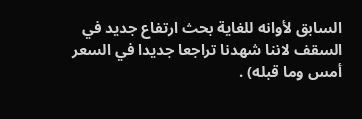السابق لأوانه للغاية بحث ارتفاع جديد في السقف لاننا شهدنا تراجعا جديدا في السعر أمس وما قبله) .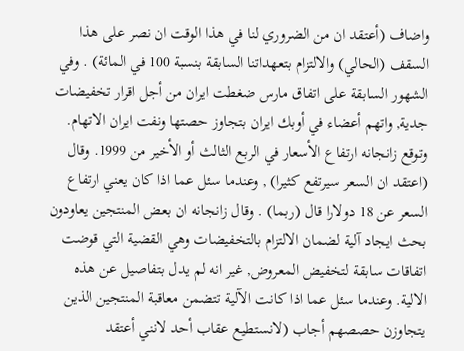واضاف (أعتقد ان من الضروري لنا في هذا الوقت ان نصر على هذا السقف (الحالي) والالتزام بتعهداتنا السابقة بنسبة 100 في المائة) . وفي الشهور السابقة على اتفاق مارس ضغطت ايران من أجل اقرار تخفيضات جدية, واتهم أعضاء في أوبك ايران بتجاوز حصتها ونفت ايران الاتهام. وتوقع زانجانه ارتفاع الأسعار في الربع الثالث أو الأخير من 1999. وقال (اعتقد ان السعر سيرتفع كثيرا) , وعندما سئل عما اذا كان يعني ارتفاع السعر عن 18 دولارا قال (ربما) . وقال زانجانه ان بعض المنتجين يعاودون بحث ايجاد آلية لضمان الالتزام بالتخفيضات وهي القضية التي قوضت اتفاقات سابقة لتخفيض المعروض, غير انه لم يدل بتفاصيل عن هذه الالية. وعندما سئل عما اذا كانت الآلية تتضمن معاقبة المنتجين الذين يتجاوزن حصصهم أجاب (لانستطيع عقاب أحد لانني أعتقد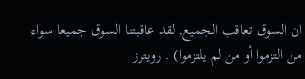ان السوق تعاقب الجميع, لقد عاقبتنا السوق جميعا سواء من التزموا أو من لم يلتزموا) . رويترز